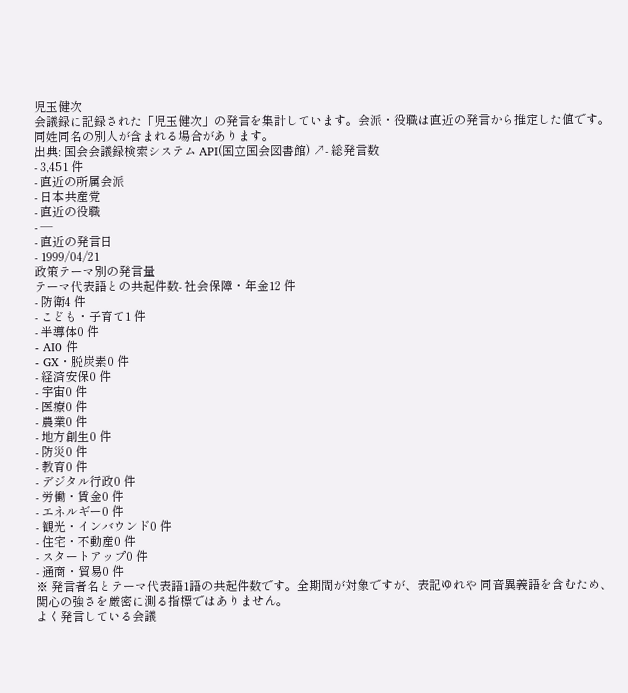児玉健次
会議録に記録された「児玉健次」の発言を集計しています。会派・役職は直近の発言から推定した値です。同姓同名の別人が含まれる場合があります。
出典: 国会会議録検索システム API(国立国会図書館) ↗- 総発言数
- 3,451 件
- 直近の所属会派
- 日本共産党
- 直近の役職
- —
- 直近の発言日
- 1999/04/21
政策テーマ別の発言量
テーマ代表語との共起件数- 社会保障・年金12 件
- 防衛4 件
- こども・子育て1 件
- 半導体0 件
- AI0 件
- GX・脱炭素0 件
- 経済安保0 件
- 宇宙0 件
- 医療0 件
- 農業0 件
- 地方創生0 件
- 防災0 件
- 教育0 件
- デジタル行政0 件
- 労働・賃金0 件
- エネルギー0 件
- 観光・インバウンド0 件
- 住宅・不動産0 件
- スタートアップ0 件
- 通商・貿易0 件
※ 発言者名とテーマ代表語1語の共起件数です。全期間が対象ですが、表記ゆれや 同音異義語を含むため、関心の強さを厳密に測る指標ではありません。
よく発言している会議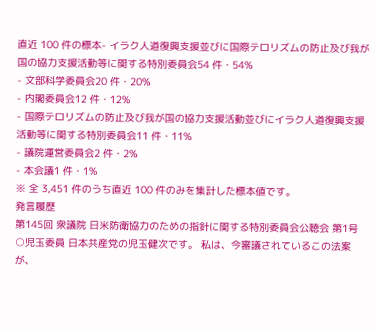直近 100 件の標本- イラク人道復興支援並びに国際テロリズムの防止及び我が国の協力支援活動等に関する特別委員会54 件・54%
- 文部科学委員会20 件・20%
- 内閣委員会12 件・12%
- 国際テロリズムの防止及び我が国の協力支援活動並びにイラク人道復興支援活動等に関する特別委員会11 件・11%
- 議院運営委員会2 件・2%
- 本会議1 件・1%
※ 全 3,451 件のうち直近 100 件のみを集計した標本値です。
発言履歴
第145回 衆議院 日米防衛協力のための指針に関する特別委員会公聴会 第1号
○児玉委員 日本共産党の児玉健次です。 私は、今審議されているこの法案が、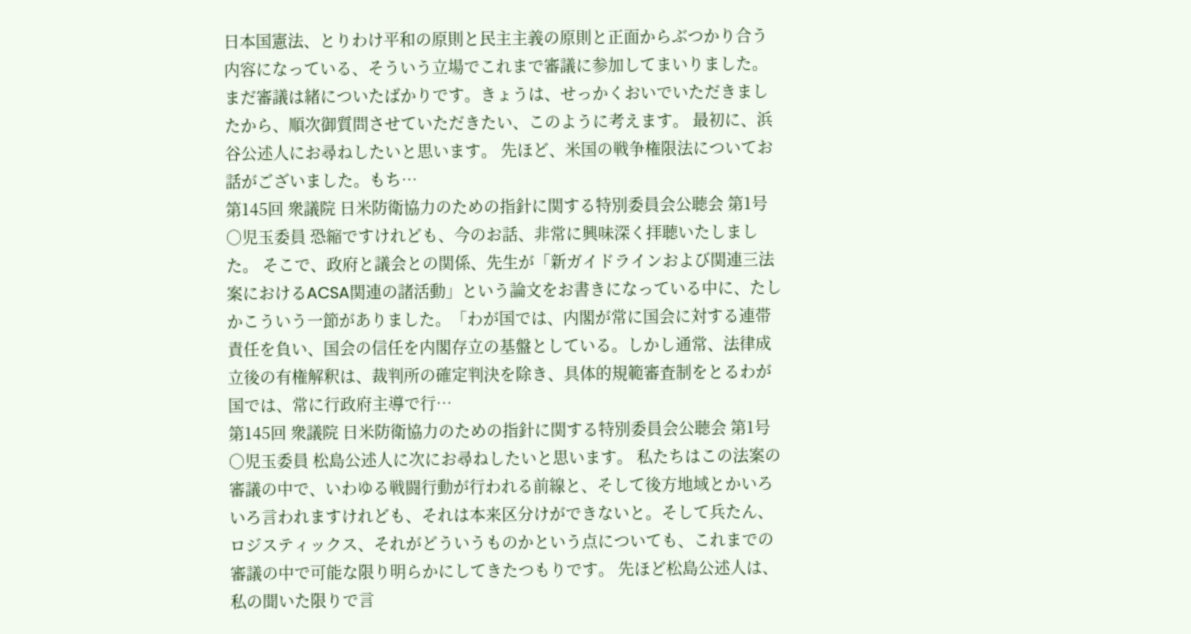日本国憲法、とりわけ平和の原則と民主主義の原則と正面からぶつかり合う内容になっている、そういう立場でこれまで審議に参加してまいりました。まだ審議は緒についたばかりです。きょうは、せっかくおいでいただきましたから、順次御質問させていただきたい、このように考えます。 最初に、浜谷公述人にお尋ねしたいと思います。 先ほど、米国の戦争権限法についてお話がございました。もち…
第145回 衆議院 日米防衛協力のための指針に関する特別委員会公聴会 第1号
○児玉委員 恐縮ですけれども、今のお話、非常に興味深く拝聴いたしました。 そこで、政府と議会との関係、先生が「新ガイドラインおよび関連三法案におけるACSA関連の諸活動」という論文をお書きになっている中に、たしかこういう一節がありました。「わが国では、内閣が常に国会に対する連帯責任を負い、国会の信任を内閣存立の基盤としている。しかし通常、法律成立後の有権解釈は、裁判所の確定判決を除き、具体的規範審査制をとるわが国では、常に行政府主導で行…
第145回 衆議院 日米防衛協力のための指針に関する特別委員会公聴会 第1号
○児玉委員 松島公述人に次にお尋ねしたいと思います。 私たちはこの法案の審議の中で、いわゆる戦闘行動が行われる前線と、そして後方地域とかいろいろ言われますけれども、それは本来区分けができないと。そして兵たん、ロジスティックス、それがどういうものかという点についても、これまでの審議の中で可能な限り明らかにしてきたつもりです。 先ほど松島公述人は、私の聞いた限りで言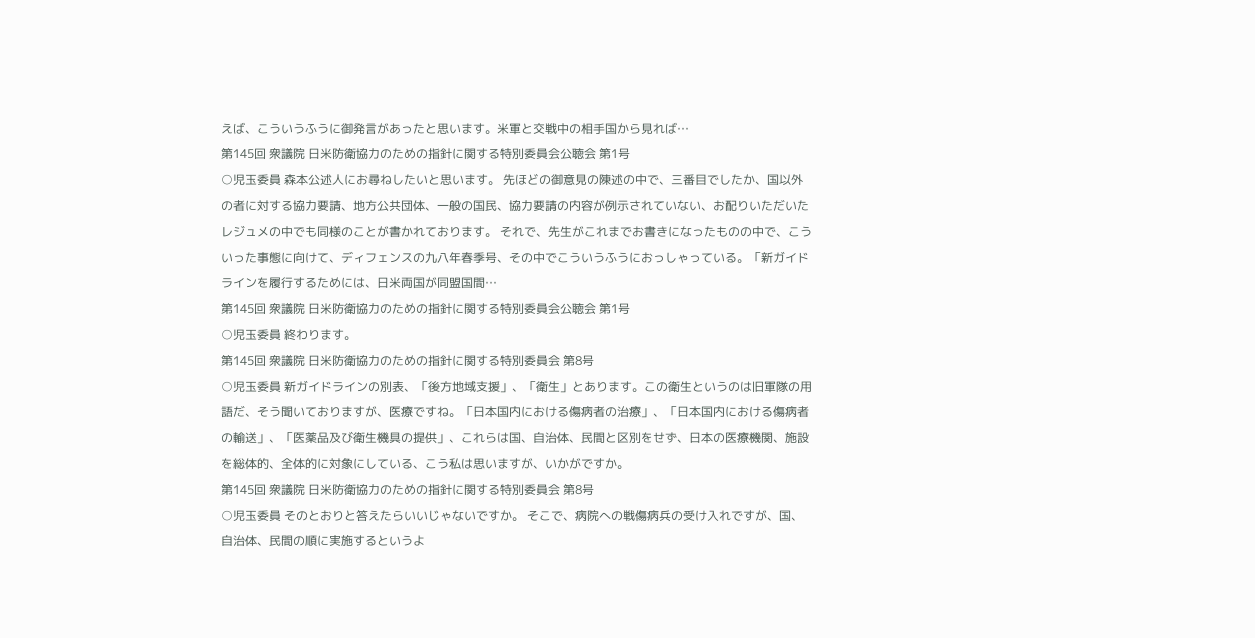えば、こういうふうに御発言があったと思います。米軍と交戦中の相手国から見れば…
第145回 衆議院 日米防衛協力のための指針に関する特別委員会公聴会 第1号
○児玉委員 森本公述人にお尋ねしたいと思います。 先ほどの御意見の陳述の中で、三番目でしたか、国以外の者に対する協力要請、地方公共団体、一般の国民、協力要請の内容が例示されていない、お配りいただいたレジュメの中でも同様のことが書かれております。 それで、先生がこれまでお書きになったものの中で、こういった事態に向けて、ディフェンスの九八年春季号、その中でこういうふうにおっしゃっている。「新ガイドラインを履行するためには、日米両国が同盟国間…
第145回 衆議院 日米防衛協力のための指針に関する特別委員会公聴会 第1号
○児玉委員 終わります。
第145回 衆議院 日米防衛協力のための指針に関する特別委員会 第8号
○児玉委員 新ガイドラインの別表、「後方地域支援」、「衛生」とあります。この衛生というのは旧軍隊の用語だ、そう聞いておりますが、医療ですね。「日本国内における傷病者の治療」、「日本国内における傷病者の輸送」、「医薬品及び衛生機具の提供」、これらは国、自治体、民間と区別をせず、日本の医療機関、施設を総体的、全体的に対象にしている、こう私は思いますが、いかがですか。
第145回 衆議院 日米防衛協力のための指針に関する特別委員会 第8号
○児玉委員 そのとおりと答えたらいいじゃないですか。 そこで、病院への戦傷病兵の受け入れですが、国、自治体、民間の順に実施するというよ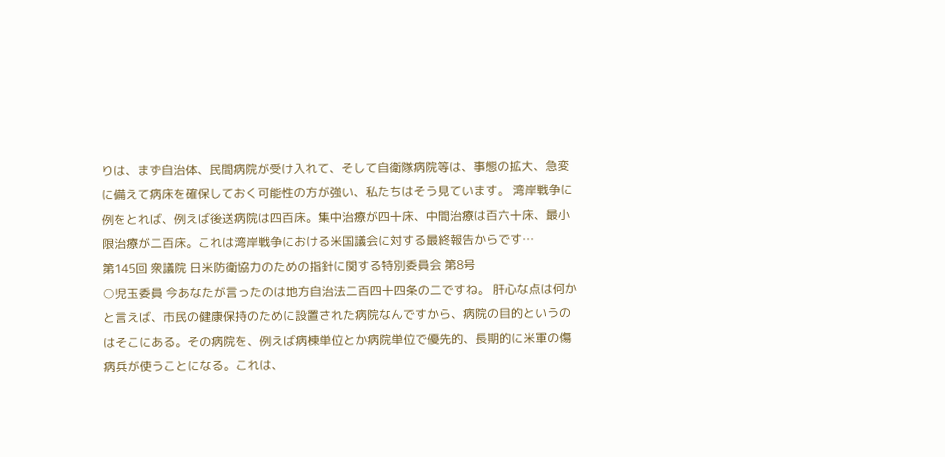りは、まず自治体、民間病院が受け入れて、そして自衛隊病院等は、事態の拡大、急変に備えて病床を確保しておく可能性の方が強い、私たちはそう見ています。 湾岸戦争に例をとれば、例えば後送病院は四百床。集中治療が四十床、中間治療は百六十床、最小限治療が二百床。これは湾岸戦争における米国議会に対する最終報告からです…
第145回 衆議院 日米防衛協力のための指針に関する特別委員会 第8号
○児玉委員 今あなたが言ったのは地方自治法二百四十四条の二ですね。 肝心な点は何かと言えば、市民の健康保持のために設置された病院なんですから、病院の目的というのはそこにある。その病院を、例えば病棟単位とか病院単位で優先的、長期的に米軍の傷病兵が使うことになる。これは、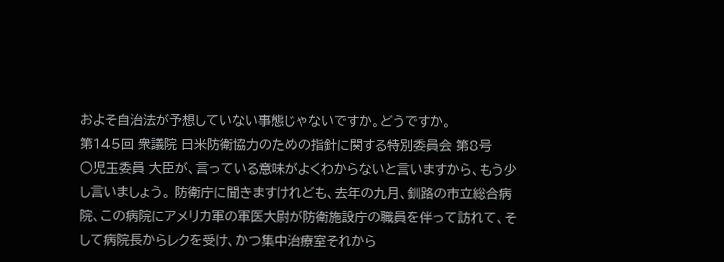およそ自治法が予想していない事態じゃないですか。どうですか。
第145回 衆議院 日米防衛協力のための指針に関する特別委員会 第8号
○児玉委員 大臣が、言っている意味がよくわからないと言いますから、もう少し言いましょう。 防衛庁に聞きますけれども、去年の九月、釧路の市立総合病院、この病院にアメリカ軍の軍医大尉が防衛施設庁の職員を伴って訪れて、そして病院長からレクを受け、かつ集中治療室それから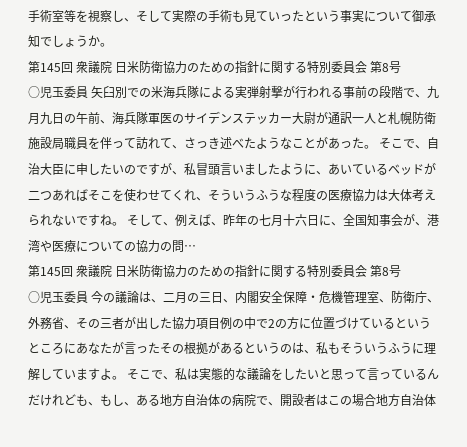手術室等を視察し、そして実際の手術も見ていったという事実について御承知でしょうか。
第145回 衆議院 日米防衛協力のための指針に関する特別委員会 第8号
○児玉委員 矢臼別での米海兵隊による実弾射撃が行われる事前の段階で、九月九日の午前、海兵隊軍医のサイデンステッカー大尉が通訳一人と札幌防衛施設局職員を伴って訪れて、さっき述べたようなことがあった。 そこで、自治大臣に申したいのですが、私冒頭言いましたように、あいているベッドが二つあればそこを使わせてくれ、そういうふうな程度の医療協力は大体考えられないですね。 そして、例えば、昨年の七月十六日に、全国知事会が、港湾や医療についての協力の問…
第145回 衆議院 日米防衛協力のための指針に関する特別委員会 第8号
○児玉委員 今の議論は、二月の三日、内閣安全保障・危機管理室、防衛庁、外務省、その三者が出した協力項目例の中で2の方に位置づけているというところにあなたが言ったその根拠があるというのは、私もそういうふうに理解していますよ。 そこで、私は実態的な議論をしたいと思って言っているんだけれども、もし、ある地方自治体の病院で、開設者はこの場合地方自治体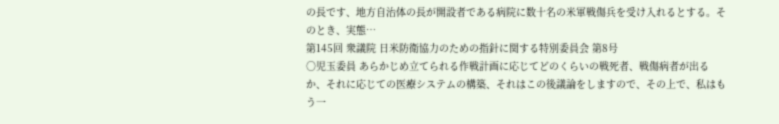の長です、地方自治体の長が開設者である病院に数十名の米軍戦傷兵を受け入れるとする。そのとき、実態…
第145回 衆議院 日米防衛協力のための指針に関する特別委員会 第8号
○児玉委員 あらかじめ立てられる作戦計画に応じてどのくらいの戦死者、戦傷病者が出るか、それに応じての医療システムの構築、それはこの後議論をしますので、その上で、私はもう一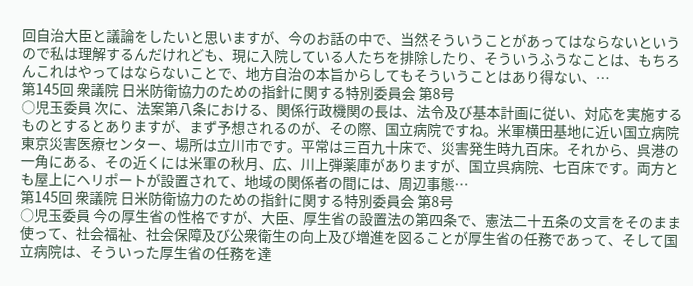回自治大臣と議論をしたいと思いますが、今のお話の中で、当然そういうことがあってはならないというので私は理解するんだけれども、現に入院している人たちを排除したり、そういうふうなことは、もちろんこれはやってはならないことで、地方自治の本旨からしてもそういうことはあり得ない、…
第145回 衆議院 日米防衛協力のための指針に関する特別委員会 第8号
○児玉委員 次に、法案第八条における、関係行政機関の長は、法令及び基本計画に従い、対応を実施するものとするとありますが、まず予想されるのが、その際、国立病院ですね。米軍横田基地に近い国立病院東京災害医療センター、場所は立川市です。平常は三百九十床で、災害発生時九百床。それから、呉港の一角にある、その近くには米軍の秋月、広、川上弾薬庫がありますが、国立呉病院、七百床です。両方とも屋上にヘリポートが設置されて、地域の関係者の間には、周辺事態…
第145回 衆議院 日米防衛協力のための指針に関する特別委員会 第8号
○児玉委員 今の厚生省の性格ですが、大臣、厚生省の設置法の第四条で、憲法二十五条の文言をそのまま使って、社会福祉、社会保障及び公衆衛生の向上及び増進を図ることが厚生省の任務であって、そして国立病院は、そういった厚生省の任務を達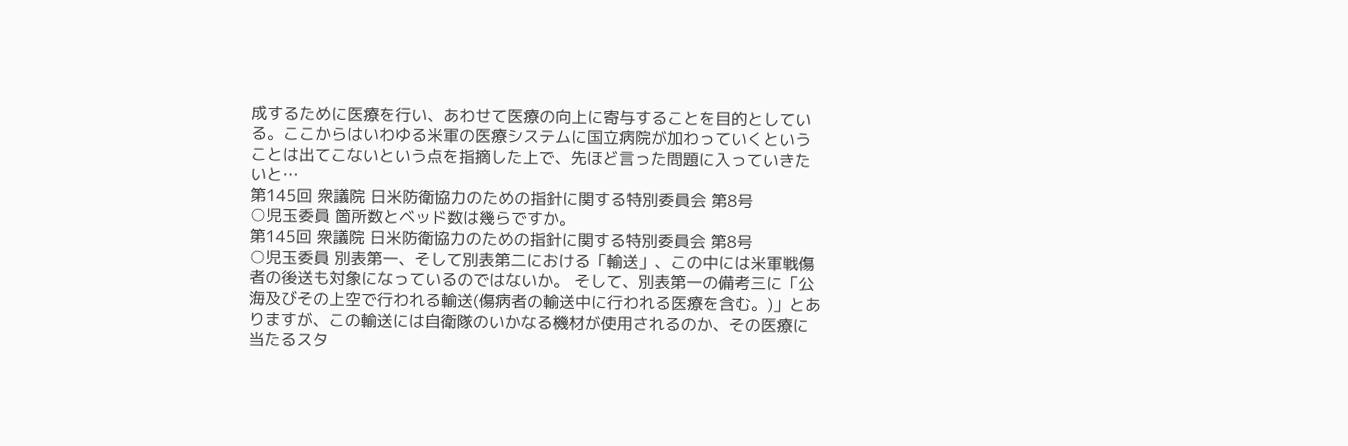成するために医療を行い、あわせて医療の向上に寄与することを目的としている。ここからはいわゆる米軍の医療システムに国立病院が加わっていくということは出てこないという点を指摘した上で、先ほど言った問題に入っていきたいと…
第145回 衆議院 日米防衛協力のための指針に関する特別委員会 第8号
○児玉委員 箇所数とベッド数は幾らですか。
第145回 衆議院 日米防衛協力のための指針に関する特別委員会 第8号
○児玉委員 別表第一、そして別表第二における「輸送」、この中には米軍戦傷者の後送も対象になっているのではないか。 そして、別表第一の備考三に「公海及びその上空で行われる輸送(傷病者の輸送中に行われる医療を含む。)」とありますが、この輸送には自衛隊のいかなる機材が使用されるのか、その医療に当たるスタ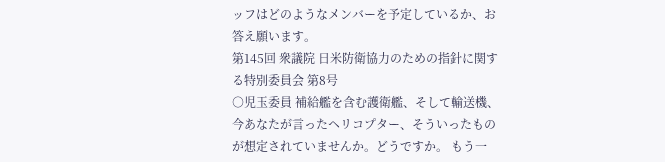ッフはどのようなメンバーを予定しているか、お答え願います。
第145回 衆議院 日米防衛協力のための指針に関する特別委員会 第8号
○児玉委員 補給艦を含む護衛艦、そして輸送機、今あなたが言ったヘリコプター、そういったものが想定されていませんか。どうですか。 もう一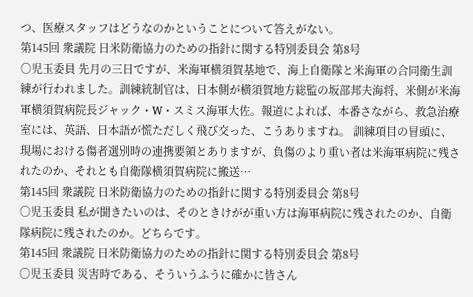つ、医療スタッフはどうなのかということについて答えがない。
第145回 衆議院 日米防衛協力のための指針に関する特別委員会 第8号
○児玉委員 先月の三日ですが、米海軍横須賀基地で、海上自衛隊と米海軍の合同衛生訓練が行われました。訓練統制官は、日本側が横須賀地方総監の坂部邦夫海将、米側が米海軍横須賀病院長ジャック・W・スミス海軍大佐。報道によれば、本番さながら、救急治療室には、英語、日本語が慌ただしく飛び交った、こうありますね。 訓練項目の冒頭に、現場における傷者選別時の連携要領とありますが、負傷のより重い者は米海軍病院に残されたのか、それとも自衛隊横須賀病院に搬送…
第145回 衆議院 日米防衛協力のための指針に関する特別委員会 第8号
○児玉委員 私が聞きたいのは、そのときけがが重い方は海軍病院に残されたのか、自衛隊病院に残されたのか。どちらです。
第145回 衆議院 日米防衛協力のための指針に関する特別委員会 第8号
○児玉委員 災害時である、そういうふうに確かに皆さん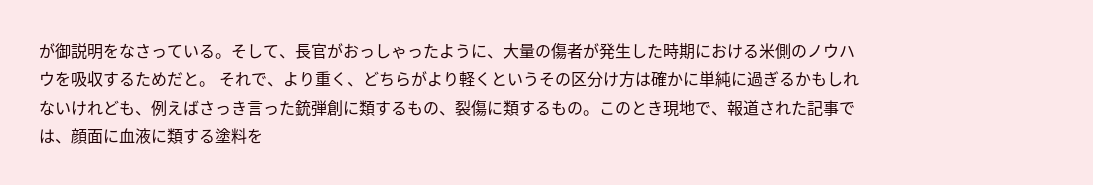が御説明をなさっている。そして、長官がおっしゃったように、大量の傷者が発生した時期における米側のノウハウを吸収するためだと。 それで、より重く、どちらがより軽くというその区分け方は確かに単純に過ぎるかもしれないけれども、例えばさっき言った銃弾創に類するもの、裂傷に類するもの。このとき現地で、報道された記事では、顔面に血液に類する塗料を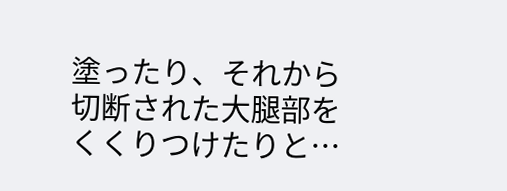塗ったり、それから切断された大腿部をくくりつけたりと…